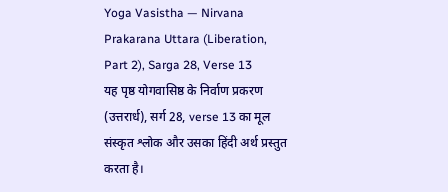Yoga Vasistha — Nirvana Prakarana Uttara (Liberation, Part 2), Sarga 28, Verse 13
यह पृष्ठ योगवासिष्ठ के निर्वाण प्रकरण (उत्तरार्ध), सर्ग 28, verse 13 का मूल संस्कृत श्लोक और उसका हिंदी अर्थ प्रस्तुत करता है।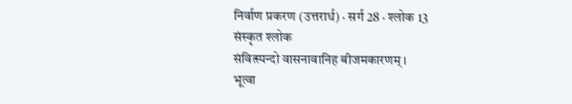निर्वाण प्रकरण (उत्तरार्ध) · सर्ग 28 · श्लोक 13
संस्कृत श्लोक
संवित्स्पन्दो वासनावानिह बीजमकारणम् ।
भूत्वा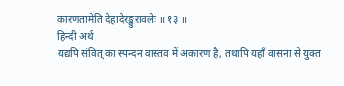कारणतामेति देहादेरङ्कुरावलेः ॥ १३ ॥
हिन्दी अर्थ
यद्यपि संवित् का स्पन्दन वास्तव में अकारण है, तथापि यहाँ वासना से युक्त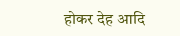होकर देह आदि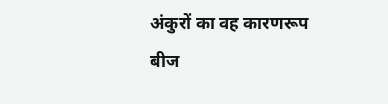अंकुरों का वह कारणरूप बीज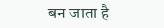बन जाता है